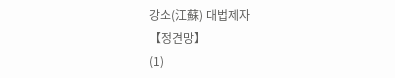강소(江蘇) 대법제자
【정견망】
(1)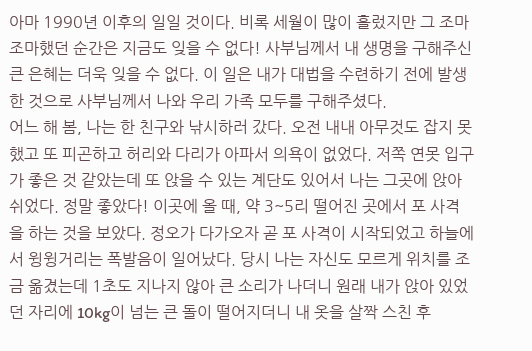아마 1990년 이후의 일일 것이다. 비록 세월이 많이 흘렀지만 그 조마조마했던 순간은 지금도 잊을 수 없다! 사부님께서 내 생명을 구해주신 큰 은혜는 더욱 잊을 수 없다. 이 일은 내가 대법을 수련하기 전에 발생한 것으로 사부님께서 나와 우리 가족 모두를 구해주셨다.
어느 해 봄, 나는 한 친구와 낚시하러 갔다. 오전 내내 아무것도 잡지 못했고 또 피곤하고 허리와 다리가 아파서 의욕이 없었다. 저쪽 연못 입구가 좋은 것 같았는데 또 앉을 수 있는 계단도 있어서 나는 그곳에 앉아 쉬었다. 정말 좋았다! 이곳에 올 때, 약 3~5리 떨어진 곳에서 포 사격을 하는 것을 보았다. 정오가 다가오자 곧 포 사격이 시작되었고 하늘에서 윙윙거리는 폭발음이 일어났다. 당시 나는 자신도 모르게 위치를 조금 옮겼는데 1초도 지나지 않아 큰 소리가 나더니 원래 내가 앉아 있었던 자리에 10kg이 넘는 큰 돌이 떨어지더니 내 옷을 살짝 스친 후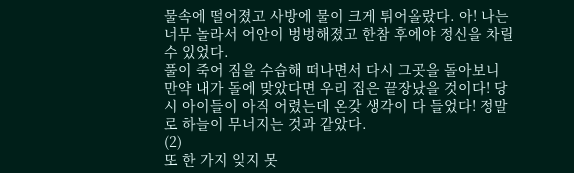물속에 떨어졌고 사방에 물이 크게 튀어올랐다. 아! 나는 너무 놀라서 어안이 벙벙해졌고 한참 후에야 정신을 차릴 수 있었다.
풀이 죽어 짐을 수습해 떠나면서 다시 그곳을 돌아보니 만약 내가 돌에 맞았다면 우리 집은 끝장났을 것이다! 당시 아이들이 아직 어렸는데 온갖 생각이 다 들었다! 정말로 하늘이 무너지는 것과 같았다.
(2)
또 한 가지 잊지 못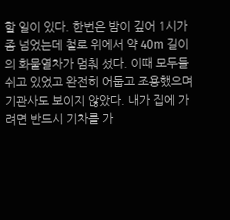할 일이 있다. 한번은 밤이 깊어 1시가 좀 넘었는데 철로 위에서 약 40m 길이의 화물열차가 멈춰 섰다. 이때 모두들 쉬고 있었고 완전히 어둡고 조용했으며 기관사도 보이지 않았다. 내가 집에 가려면 반드시 기차를 가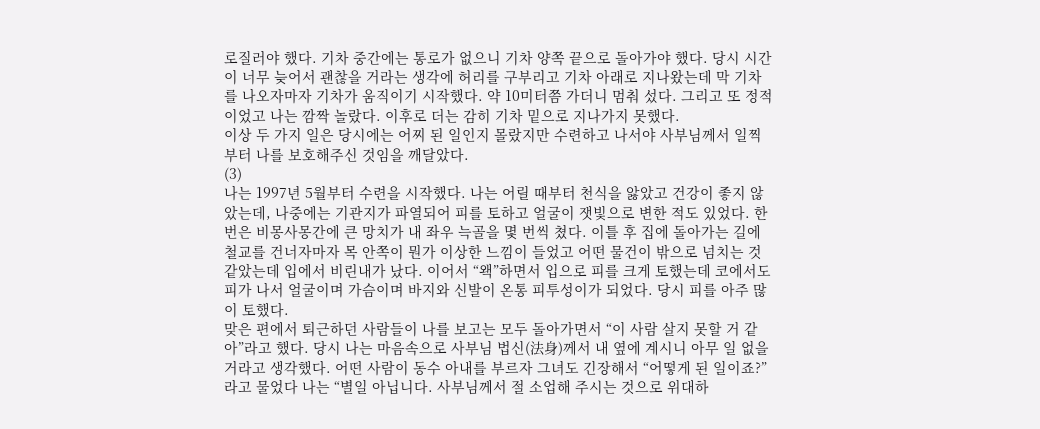로질러야 했다. 기차 중간에는 통로가 없으니 기차 양쪽 끝으로 돌아가야 했다. 당시 시간이 너무 늦어서 괜찮을 거라는 생각에 허리를 구부리고 기차 아래로 지나왔는데 막 기차를 나오자마자 기차가 움직이기 시작했다. 약 10미터쯤 가더니 멈춰 섰다. 그리고 또 정적이었고 나는 깜짝 놀랐다. 이후로 더는 감히 기차 밑으로 지나가지 못했다.
이상 두 가지 일은 당시에는 어찌 된 일인지 몰랐지만 수련하고 나서야 사부님께서 일찍부터 나를 보호해주신 것임을 깨달았다.
(3)
나는 1997년 5월부터 수련을 시작했다. 나는 어릴 때부터 천식을 앓았고 건강이 좋지 않았는데, 나중에는 기관지가 파열되어 피를 토하고 얼굴이 잿빛으로 변한 적도 있었다. 한번은 비몽사몽간에 큰 망치가 내 좌우 늑골을 몇 번씩 쳤다. 이틀 후 집에 돌아가는 길에 철교를 건너자마자 목 안쪽이 뭔가 이상한 느낌이 들었고 어떤 물건이 밖으로 넘치는 것 같았는데 입에서 비린내가 났다. 이어서 “왝”하면서 입으로 피를 크게 토했는데 코에서도 피가 나서 얼굴이며 가슴이며 바지와 신발이 온통 피투성이가 되었다. 당시 피를 아주 많이 토했다.
맞은 편에서 퇴근하던 사람들이 나를 보고는 모두 돌아가면서 “이 사람 살지 못할 거 같아”라고 했다. 당시 나는 마음속으로 사부님 법신(法身)께서 내 옆에 계시니 아무 일 없을 거라고 생각했다. 어떤 사람이 동수 아내를 부르자 그녀도 긴장해서 “어떻게 된 일이죠?”라고 물었다 나는 “별일 아닙니다. 사부님께서 절 소업해 주시는 것으로 위대하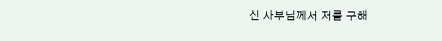신 사부님께서 저를 구해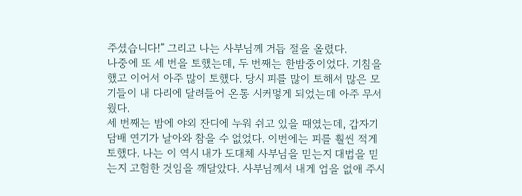주셨습니다!” 그리고 나는 사부님께 거듭 절을 올렸다.
나중에 또 세 번을 토했는데, 두 번째는 한밤중이었다. 기침을 했고 이어서 아주 많이 토했다. 당시 피를 많이 토해서 많은 모기들이 내 다리에 달려들어 온통 시커멓게 되었는데 아주 무서웠다.
세 번째는 밤에 야외 잔디에 누워 쉬고 있을 때였는데, 갑자기 담배 연기가 날아와 참을 수 없었다. 이번에는 피를 훨씬 적게 토했다. 나는 이 역시 내가 도대체 사부님을 믿는지 대법을 믿는지 고험한 것임을 깨달았다. 사부님께서 내게 업을 없애 주시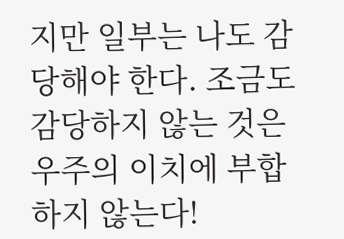지만 일부는 나도 감당해야 한다. 조금도 감당하지 않는 것은 우주의 이치에 부합하지 않는다!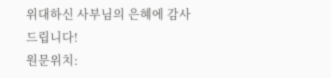위대하신 사부님의 은혜에 감사드립니다!
원문위치: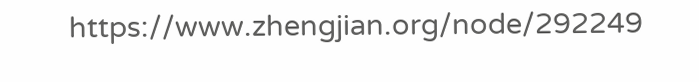https://www.zhengjian.org/node/292249